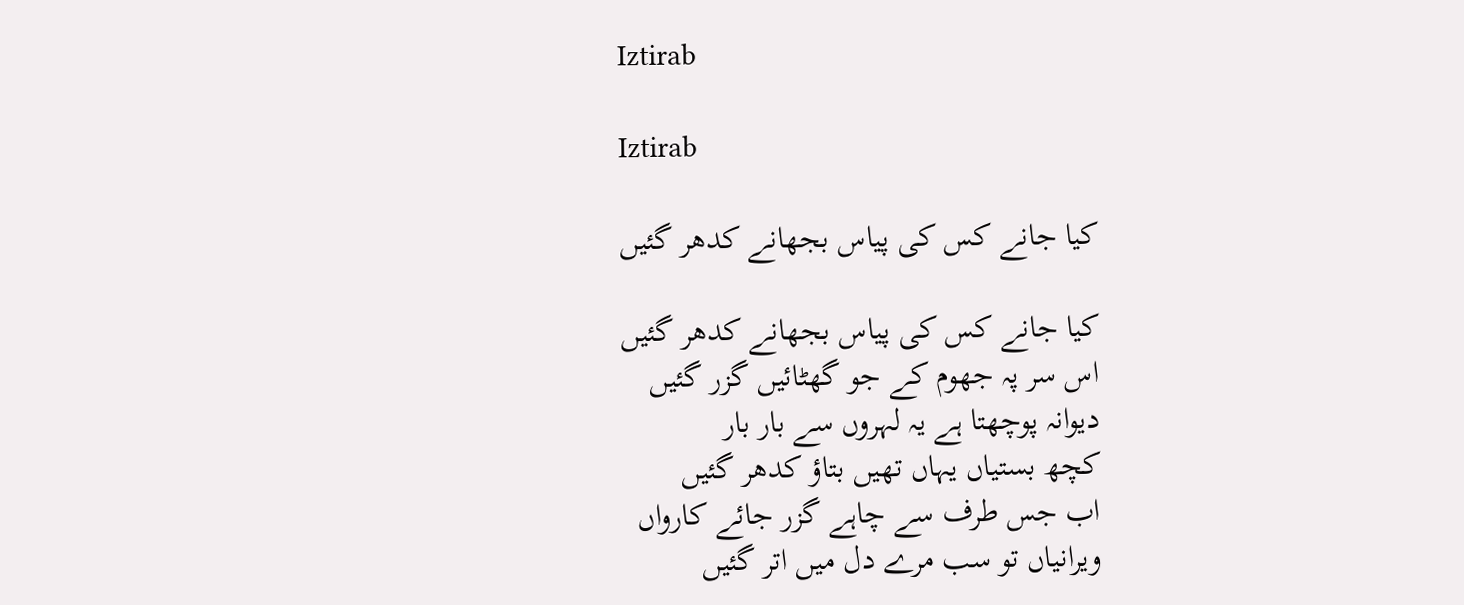Iztirab

Iztirab

کیا جانے کس کی پیاس بجھانے کدھر گئیں

کیا جانے کس کی پیاس بجھانے کدھر گئیں
اس سر پہ جھوم کے جو گھٹائیں گزر گئیں
دیوانہ پوچھتا ہے یہ لہروں سے بار بار
کچھ بستیاں یہاں تھیں بتاؤ کدھر گئیں
اب جس طرف سے چاہے گزر جائے کارواں
ویرانیاں تو سب مرے دل میں اتر گئیں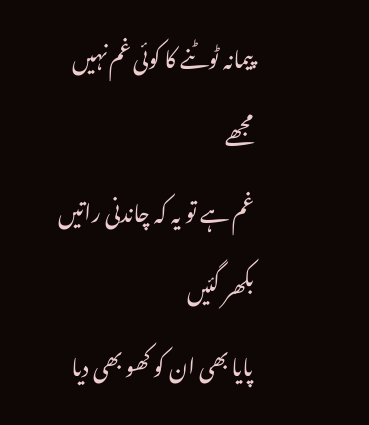پیمانہ ٹوٹنے کا کوئی غم نہیں مجھے
غم ہے تو یہ کہ چاندنی راتیں بکھر گئیں
پایا بھی ان کو کھو بھی دیا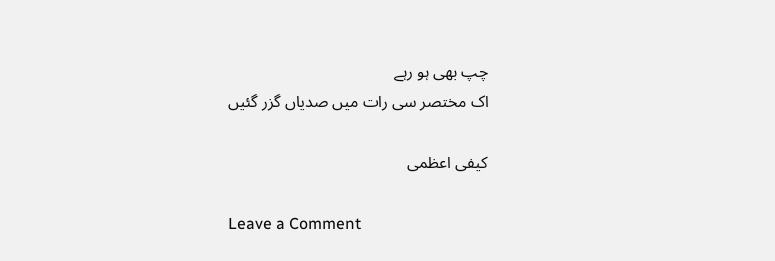چپ بھی ہو رہے
اک مختصر سی رات میں صدیاں گزر گئیں

کیفی اعظمی

Leave a Comment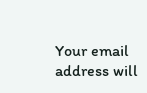Your email address will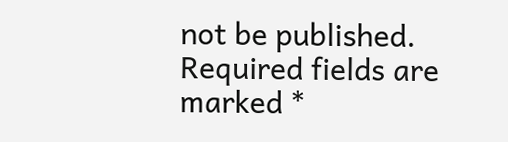not be published. Required fields are marked *